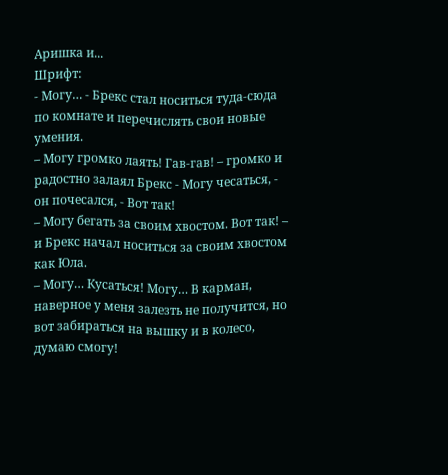Аришка и...
Шрифт:
- Могу… - Брекс стал носиться туда-сюда по комнате и перечислять свои новые умения.
– Могу громко лаять! Гав-гав! – громко и радостно залаял Брекс - Могу чесаться, - он почесался, - Вот так!
– Могу бегать за своим хвостом. Вот так! – и Брекс начал носиться за своим хвостом как Юла.
– Могу… Кусаться! Могу… В карман, наверное у меня залезть не получится, но вот забираться на вышку и в колесо, думаю смогу!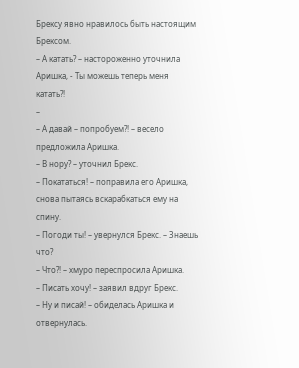Брексу явно нравилось быть настоящим Брексом.
– А катать? – настороженно уточнила Аришка, - Ты можешь теперь меня катать?!
–
– А давай – попробуем?! – весело предложила Аришка.
– В нору? – уточнил Брекс.
– Покататься! – поправила его Аришка, снова пытаясь вскарабкаться ему на спину.
– Погоди ты! – увернулся Брекс. – Знаешь что?
– Что?! – хмуро переспросила Аришка.
– Писать хочу! – заявил вдруг Брекс.
– Ну и писай! – обиделась Аришка и отвернулась.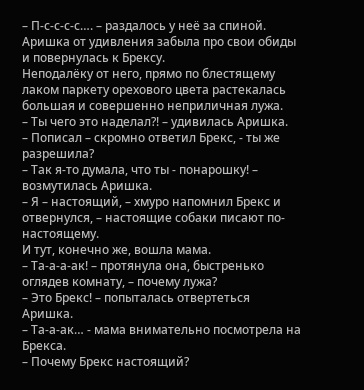– П-с-с-с-с…. – раздалось у неё за спиной.
Аришка от удивления забыла про свои обиды и повернулась к Брексу.
Неподалёку от него, прямо по блестящему лаком паркету орехового цвета растекалась большая и совершенно неприличная лужа.
– Ты чего это наделал?! – удивилась Аришка.
– Пописал – скромно ответил Брекс, - ты же разрешила?
– Так я-то думала, что ты - понарошку! – возмутилась Аришка.
– Я – настоящий, – хмуро напомнил Брекс и отвернулся, – настоящие собаки писают по-настоящему.
И тут, конечно же, вошла мама.
– Та-а-а-ак! – протянула она, быстренько оглядев комнату, – почему лужа?
– Это Брекс! – попыталась отвертеться Аришка.
– Та-а-ак… - мама внимательно посмотрела на Брекса.
– Почему Брекс настоящий?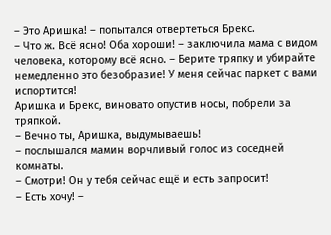– Это Аришка! – попытался отвертеться Брекс.
– Что ж. Всё ясно! Оба хороши! – заключила мама с видом человека, которому всё ясно. – Берите тряпку и убирайте немедленно это безобразие! У меня сейчас паркет с вами испортится!
Аришка и Брекс, виновато опустив носы, побрели за тряпкой.
– Вечно ты, Аришка, выдумываешь!
– послышался мамин ворчливый голос из соседней комнаты.
– Смотри! Он у тебя сейчас ещё и есть запросит!
– Есть хочу! –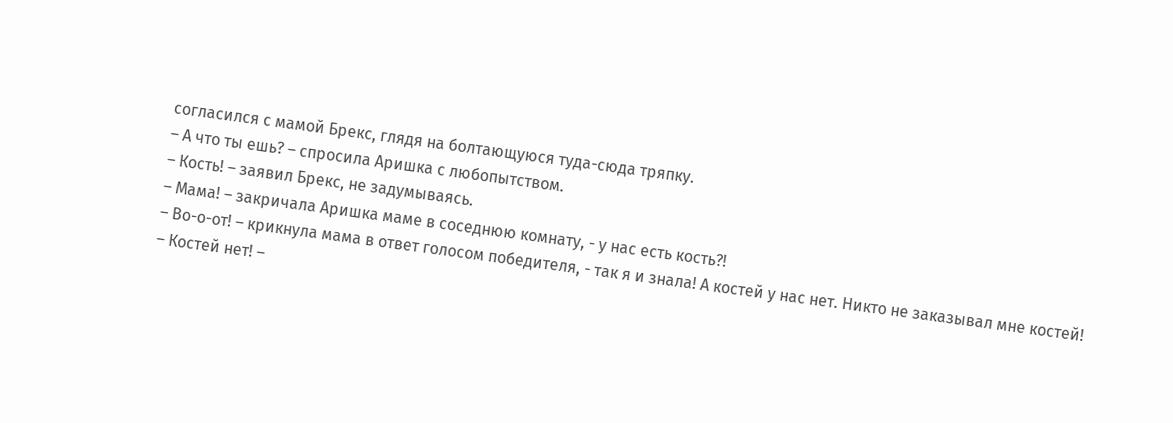согласился с мамой Брекс, глядя на болтающуюся туда-сюда тряпку.
– А что ты ешь? – спросила Аришка с любопытством.
– Кость! – заявил Брекс, не задумываясь.
– Мама! – закричала Аришка маме в соседнюю комнату, - у нас есть кость?!
– Во-о-от! – крикнула мама в ответ голосом победителя, - так я и знала! А костей у нас нет. Никто не заказывал мне костей!
– Костей нет! –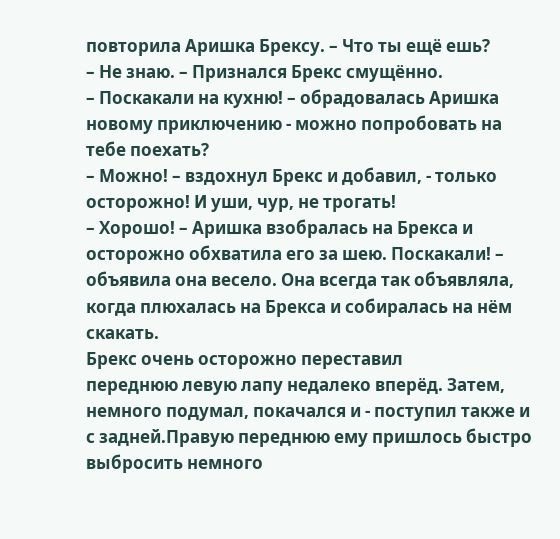повторила Аришка Брексу. – Что ты ещё ешь?
– Не знаю. – Признался Брекс смущённо.
– Поскакали на кухню! – обрадовалась Аришка новому приключению - можно попробовать на тебе поехать?
– Можно! – вздохнул Брекс и добавил, - только осторожно! И уши, чур, не трогать!
– Хорошо! – Аришка взобралась на Брекса и осторожно обхватила его за шею. Поскакали! – объявила она весело. Она всегда так объявляла, когда плюхалась на Брекса и собиралась на нём скакать.
Брекс очень осторожно переставил
переднюю левую лапу недалеко вперёд. Затем, немного подумал, покачался и - поступил также и с задней.Правую переднюю ему пришлось быстро выбросить немного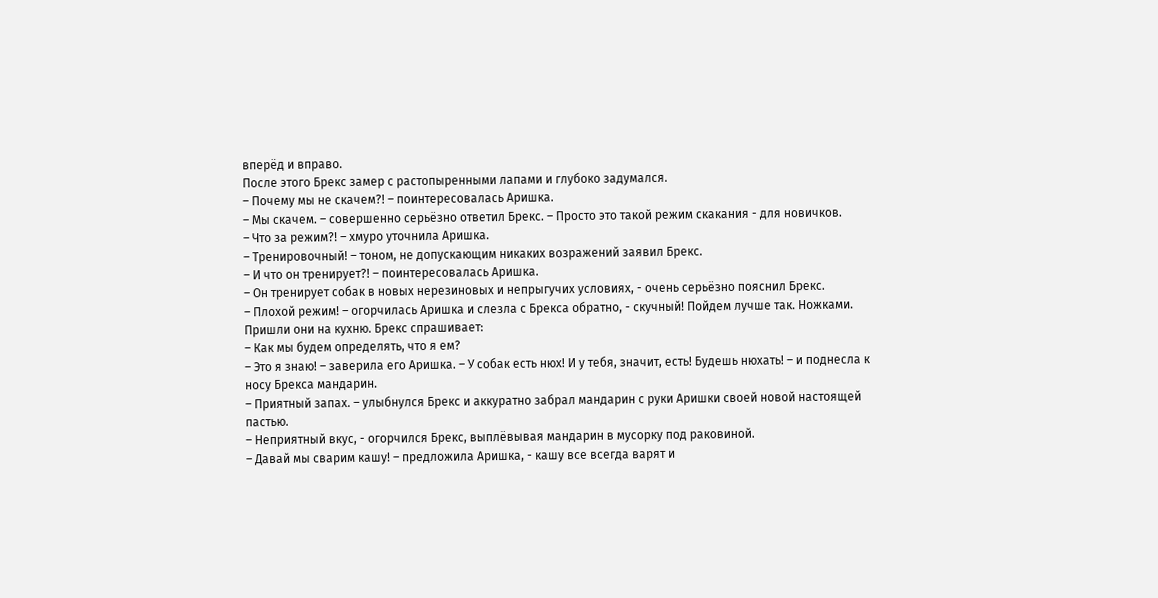вперёд и вправо.
После этого Брекс замер с растопыренными лапами и глубоко задумался.
– Почему мы не скачем?! – поинтересовалась Аришка.
– Мы скачем. – совершенно серьёзно ответил Брекс. – Просто это такой режим скакания - для новичков.
– Что за режим?! – хмуро уточнила Аришка.
– Тренировочный! – тоном, не допускающим никаких возражений заявил Брекс.
– И что он тренирует?! – поинтересовалась Аришка.
– Он тренирует собак в новых нерезиновых и непрыгучих условиях, - очень серьёзно пояснил Брекс.
– Плохой режим! – огорчилась Аришка и слезла с Брекса обратно, - скучный! Пойдем лучше так. Ножками.
Пришли они на кухню. Брекс спрашивает:
– Как мы будем определять, что я ем?
– Это я знаю! – заверила его Аришка. – У собак есть нюх! И у тебя, значит, есть! Будешь нюхать! – и поднесла к носу Брекса мандарин.
– Приятный запах. – улыбнулся Брекс и аккуратно забрал мандарин с руки Аришки своей новой настоящей пастью.
– Неприятный вкус, - огорчился Брекс, выплёвывая мандарин в мусорку под раковиной.
– Давай мы сварим кашу! – предложила Аришка, - кашу все всегда варят и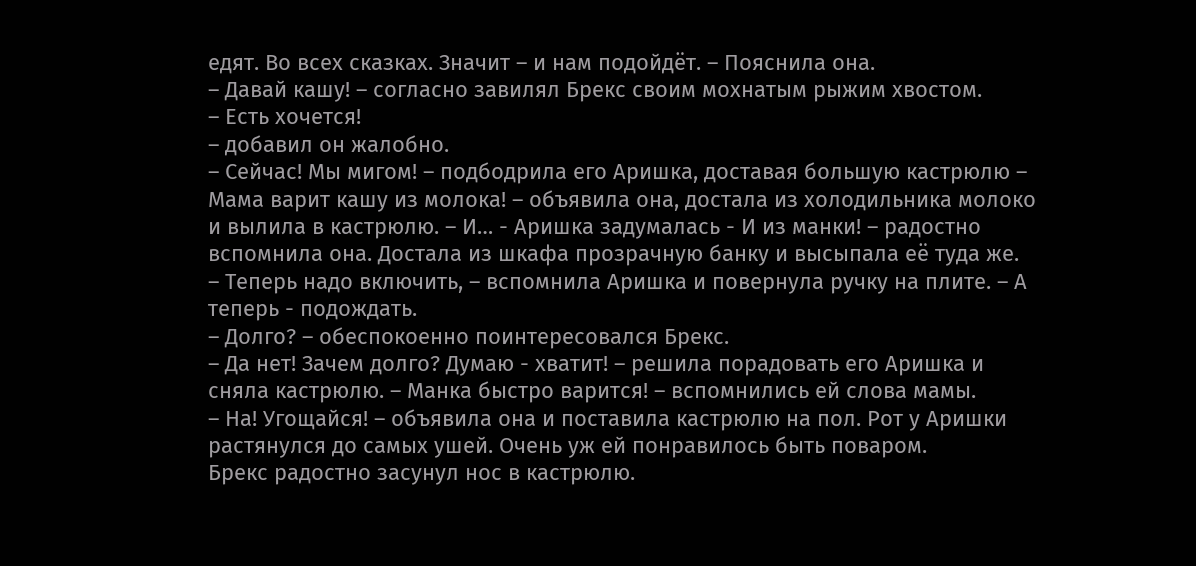едят. Во всех сказках. Значит – и нам подойдёт. – Пояснила она.
– Давай кашу! – согласно завилял Брекс своим мохнатым рыжим хвостом.
– Есть хочется!
– добавил он жалобно.
– Сейчас! Мы мигом! – подбодрила его Аришка, доставая большую кастрюлю – Мама варит кашу из молока! – объявила она, достала из холодильника молоко и вылила в кастрюлю. – И… - Аришка задумалась - И из манки! – радостно вспомнила она. Достала из шкафа прозрачную банку и высыпала её туда же.
– Теперь надо включить, – вспомнила Аришка и повернула ручку на плите. – А теперь - подождать.
– Долго? – обеспокоенно поинтересовался Брекс.
– Да нет! Зачем долго? Думаю - хватит! – решила порадовать его Аришка и сняла кастрюлю. – Манка быстро варится! – вспомнились ей слова мамы.
– На! Угощайся! – объявила она и поставила кастрюлю на пол. Рот у Аришки растянулся до самых ушей. Очень уж ей понравилось быть поваром.
Брекс радостно засунул нос в кастрюлю.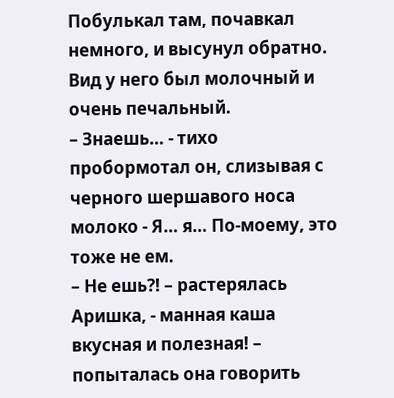Побулькал там, почавкал немного, и высунул обратно. Вид у него был молочный и очень печальный.
– Знаешь… - тихо пробормотал он, слизывая с черного шершавого носа молоко - Я… я… По-моему, это тоже не ем.
– Не ешь?! – растерялась Аришка, - манная каша вкусная и полезная! – попыталась она говорить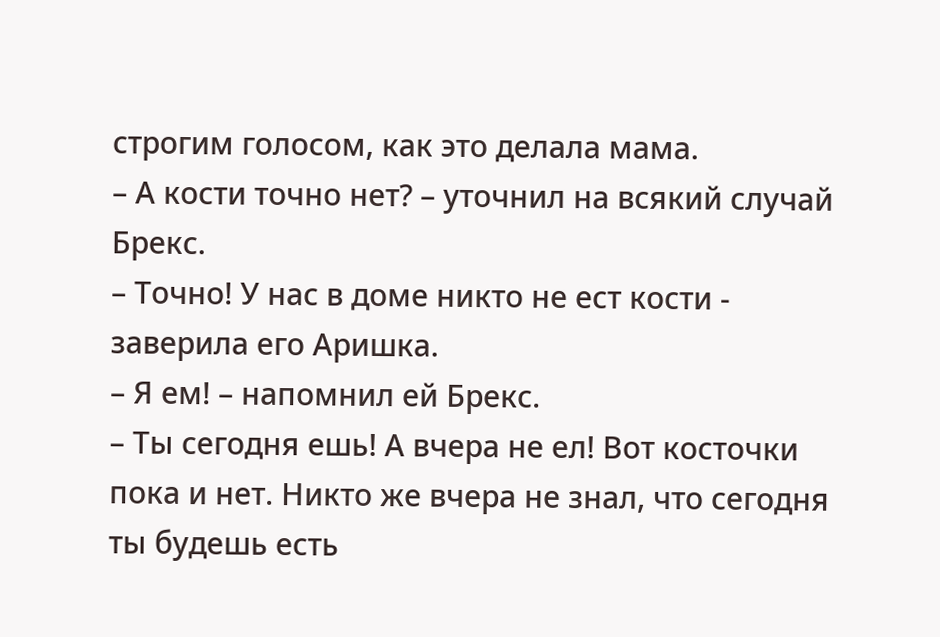строгим голосом, как это делала мама.
– А кости точно нет? – уточнил на всякий случай Брекс.
– Точно! У нас в доме никто не ест кости - заверила его Аришка.
– Я ем! – напомнил ей Брекс.
– Ты сегодня ешь! А вчера не ел! Вот косточки пока и нет. Никто же вчера не знал, что сегодня ты будешь есть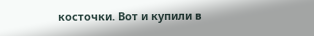косточки. Вот и купили в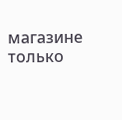магазине только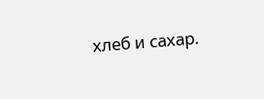хлеб и сахар.